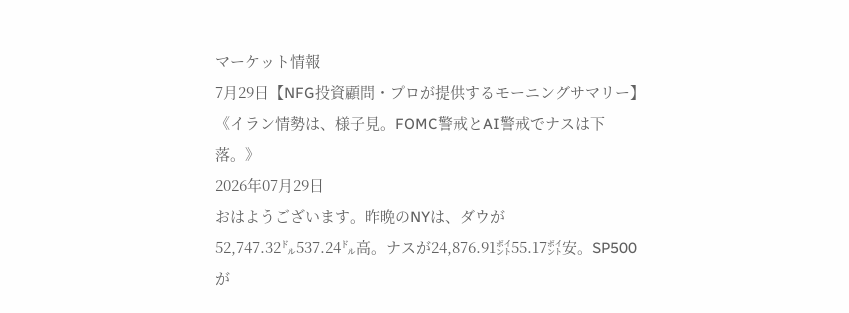マーケット情報
7月29日【NFG投資顧問・プロが提供するモーニングサマリー】《イラン情勢は、様子見。FOMC警戒とAI警戒でナスは下落。》
2026年07月29日
おはようございます。昨晩のNYは、ダウが52,747.32㌦537.24㌦高。ナスが24,876.91㌽55.17㌽安。SP500が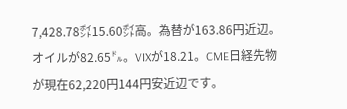7,428.78㌽15.60㌽高。為替が163.86円近辺。オイルが82.65㌦。VIXが18.21。CME日経先物が現在62,220円144円安近辺です。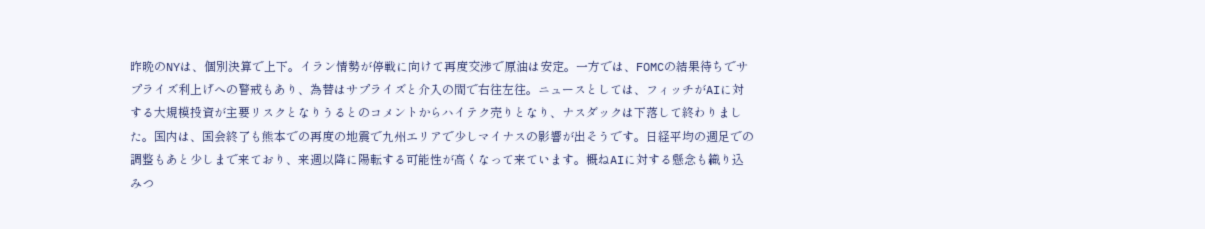昨晩のNYは、個別決算で上下。イラン情勢が停戦に向けて再度交渉で原油は安定。一方では、FOMCの結果待ちでサプライズ利上げへの警戒もあり、為替はサプライズと介入の間で右往左往。ニュースとしては、フィッチがAIに対する大規模投資が主要リスクとなりうるとのコメントからハイテク売りとなり、ナスダックは下落して終わりました。国内は、国会終了も熊本での再度の地震で九州エリアで少しマイナスの影響が出そうです。日経平均の週足での調整もあと少しまで来ており、来週以降に陽転する可能性が高くなって来ています。概ねAIに対する懸念も織り込みつ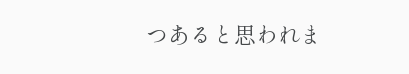つあると思われま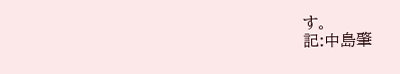す。
記:中島肇